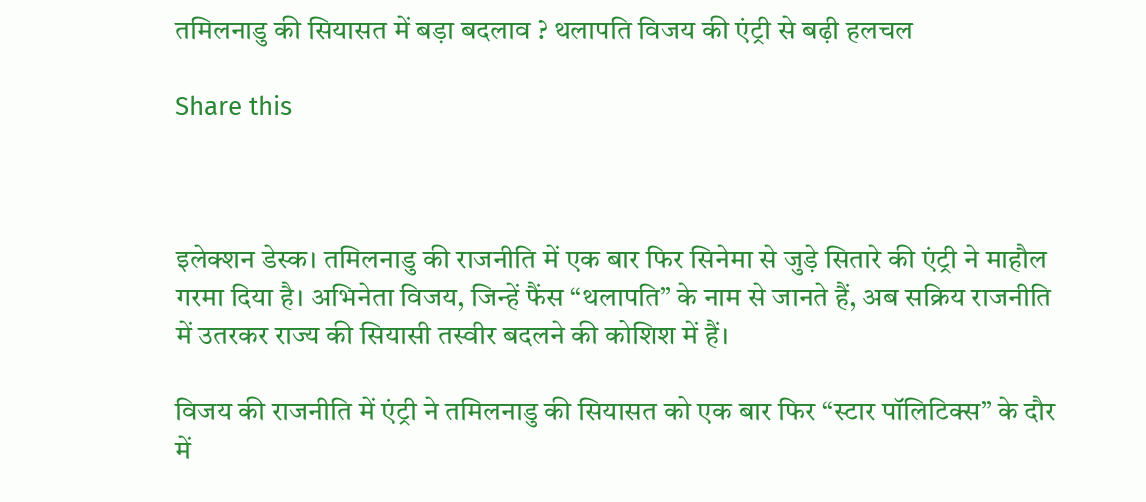तमिलनाडु की सियासत में बड़ा बदलाव ? थलापति विजय की एंट्री से बढ़ी हलचल

Share this



इलेक्शन डेस्क। तमिलनाडु की राजनीति में एक बार फिर सिनेमा से जुड़े सितारे की एंट्री ने माहौल गरमा दिया है। अभिनेता विजय, जिन्हें फैंस “थलापति” के नाम से जानते हैं, अब सक्रिय राजनीति में उतरकर राज्य की सियासी तस्वीर बदलने की कोशिश में हैं।

विजय की राजनीति में एंट्री ने तमिलनाडु की सियासत को एक बार फिर “स्टार पॉलिटिक्स” के दौर में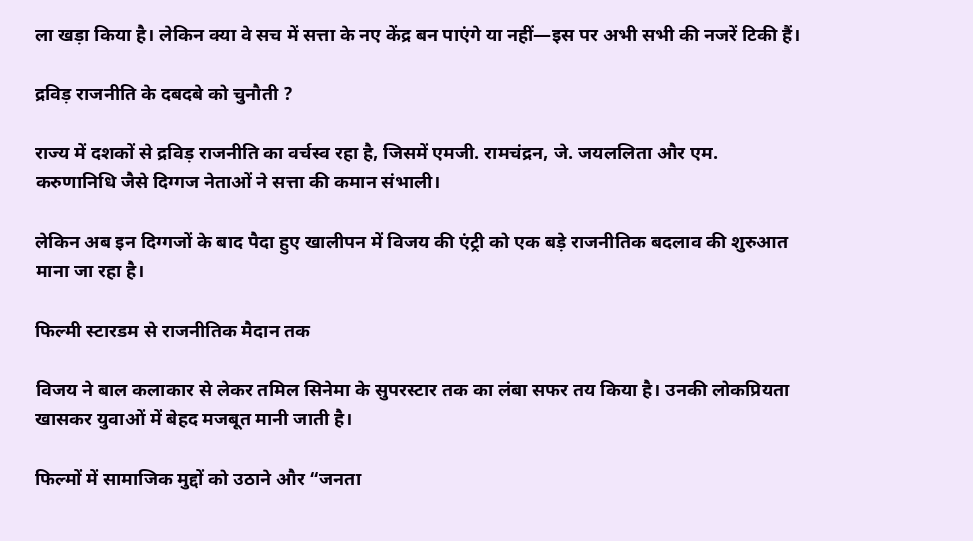ला खड़ा किया है। लेकिन क्या वे सच में सत्ता के नए केंद्र बन पाएंगे या नहीं—इस पर अभी सभी की नजरें टिकी हैं।

द्रविड़ राजनीति के दबदबे को चुनौती ?

राज्य में दशकों से द्रविड़ राजनीति का वर्चस्व रहा है, जिसमें एमजी. रामचंद्रन, जे. जयललिता और एम. करुणानिधि जैसे दिग्गज नेताओं ने सत्ता की कमान संभाली।

लेकिन अब इन दिग्गजों के बाद पैदा हुए खालीपन में विजय की एंट्री को एक बड़े राजनीतिक बदलाव की शुरुआत माना जा रहा है।

फिल्मी स्टारडम से राजनीतिक मैदान तक

विजय ने बाल कलाकार से लेकर तमिल सिनेमा के सुपरस्टार तक का लंबा सफर तय किया है। उनकी लोकप्रियता खासकर युवाओं में बेहद मजबूत मानी जाती है।

फिल्मों में सामाजिक मुद्दों को उठाने और “जनता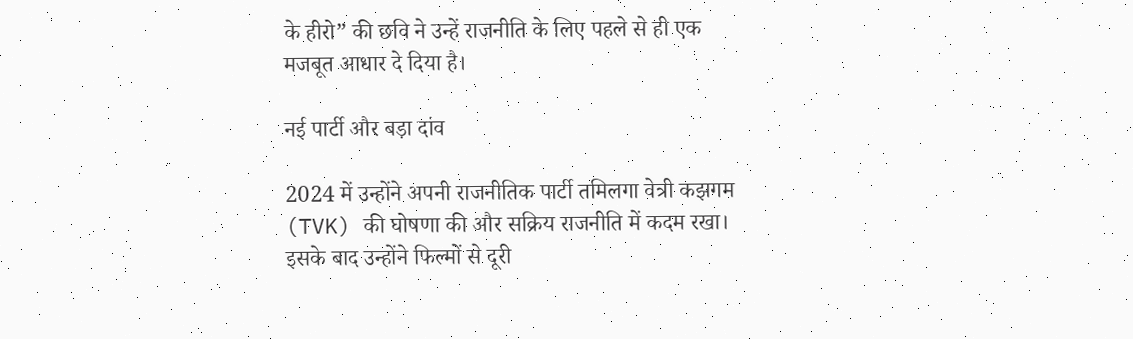के हीरो” की छवि ने उन्हें राजनीति के लिए पहले से ही एक मजबूत आधार दे दिया है।

नई पार्टी और बड़ा दांव

2024 में उन्होंने अपनी राजनीतिक पार्टी तमिलगा वेत्री कझगम (TVK) की घोषणा की और सक्रिय राजनीति में कदम रखा। इसके बाद उन्होंने फिल्मों से दूरी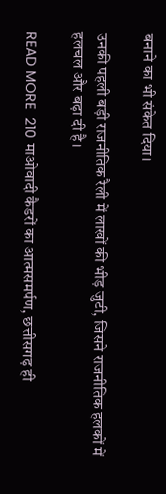बनाने का भी संकेत दिया।

उनकी पहली बड़ी राजनीतिक रैली में लाखों की भीड़ जुटी, जिसने राजनीतिक हलकों में हलचल और बढ़ा दी है।

READ MORE  210 माओवादी कैडरों का आत्मसमर्पण, छत्तीसगढ़ ही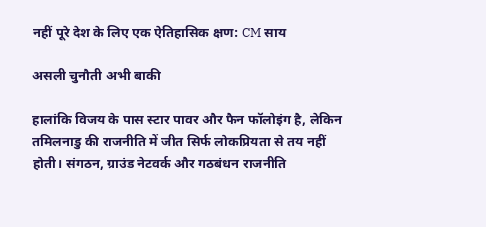नहीं पूरे देश के लिए एक ऐतिहासिक क्षण: CM साय

असली चुनौती अभी बाकी

हालांकि विजय के पास स्टार पावर और फैन फॉलोइंग है, लेकिन तमिलनाडु की राजनीति में जीत सिर्फ लोकप्रियता से तय नहीं होती। संगठन, ग्राउंड नेटवर्क और गठबंधन राजनीति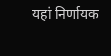यहां निर्णायक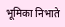भूमिका निभाते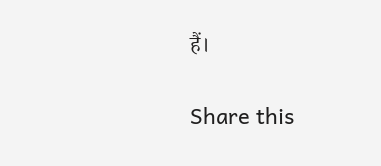हैं।

Share this